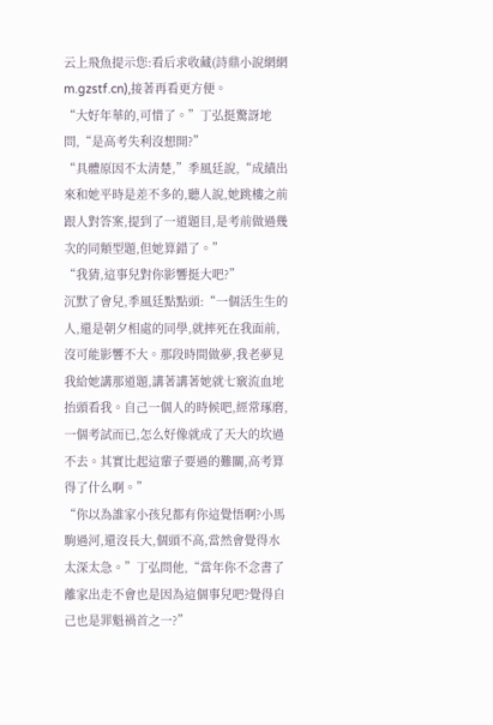云上飛魚提示您:看后求收藏(詩鼎小說網網m.gzstf.cn),接著再看更方便。
“大好年華的,可惜了。”丁弘挺驚訝地問,“是高考失利沒想開?”
“具體原因不太清楚,”季風廷說,“成績出來和她平時是差不多的,聽人說,她跳樓之前跟人對答案,提到了一道題目,是考前做過幾次的同類型題,但她算錯了。”
“我猜,這事兒對你影響挺大吧?”
沉默了會兒,季風廷點點頭:“一個活生生的人,還是朝夕相處的同學,就摔死在我面前,沒可能影響不大。那段時間做夢,我老夢見我給她講那道題,講著講著她就七竅流血地抬頭看我。自己一個人的時候吧,經常琢磨,一個考試而已,怎么好像就成了天大的坎過不去。其實比起這輩子要過的難關,高考算得了什么啊。”
“你以為誰家小孩兒都有你這覺悟啊?小馬駒過河,還沒長大,個頭不高,當然會覺得水太深太急。”丁弘問他,“當年你不念書了離家出走不會也是因為這個事兒吧?覺得自己也是罪魁禍首之一?”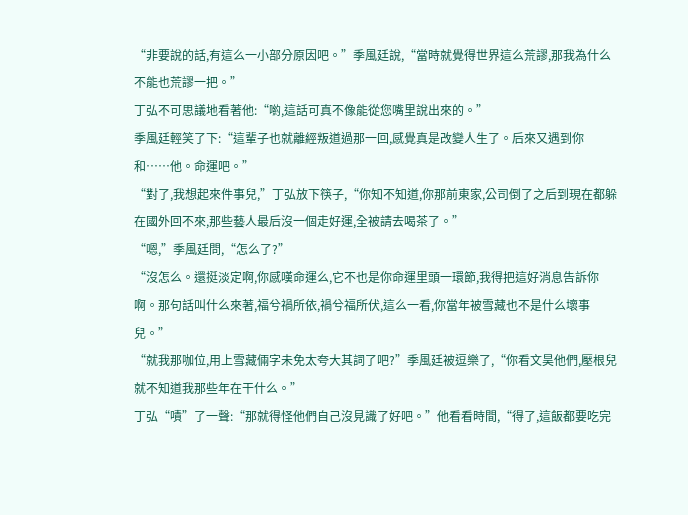“非要說的話,有這么一小部分原因吧。”季風廷說,“當時就覺得世界這么荒謬,那我為什么不能也荒謬一把。”
丁弘不可思議地看著他:“喲,這話可真不像能從您嘴里說出來的。”
季風廷輕笑了下:“這輩子也就離經叛道過那一回,感覺真是改變人生了。后來又遇到你和……他。命運吧。”
“對了,我想起來件事兒,”丁弘放下筷子,“你知不知道,你那前東家,公司倒了之后到現在都躲在國外回不來,那些藝人最后沒一個走好運,全被請去喝茶了。”
“嗯,”季風廷問,“怎么了?”
“沒怎么。還挺淡定啊,你感嘆命運么,它不也是你命運里頭一環節,我得把這好消息告訴你啊。那句話叫什么來著,福兮禍所依,禍兮福所伏,這么一看,你當年被雪藏也不是什么壞事兒。”
“就我那咖位,用上雪藏倆字未免太夸大其詞了吧?”季風廷被逗樂了,“你看文昊他們,壓根兒就不知道我那些年在干什么。”
丁弘“嘖”了一聲:“那就得怪他們自己沒見識了好吧。”他看看時間,“得了,這飯都要吃完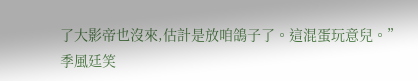了大影帝也沒來,估計是放咱鴿子了。這混蛋玩意兒。”
季風廷笑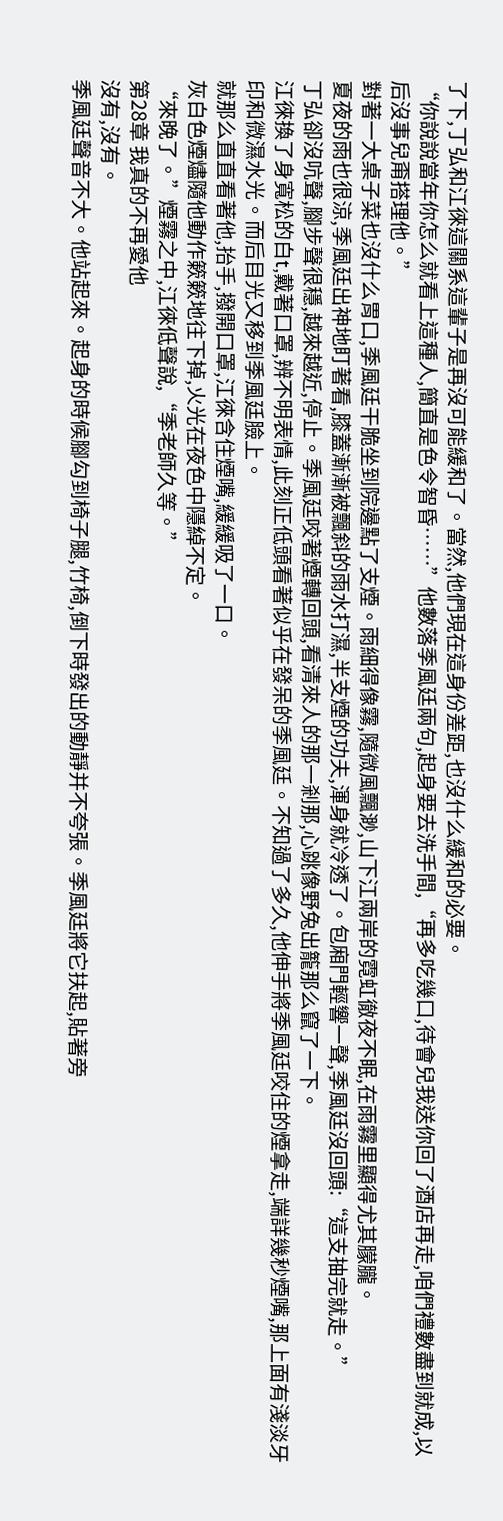了下,丁弘和江徠這關系這輩子是再沒可能緩和了。當然,他們現在這身份差距,也沒什么緩和的必要。
“你說說當年你怎么就看上這種人,簡直是色令智昏……”他數落季風廷兩句,起身要去洗手間,“再多吃幾口,待會兒我送你回了酒店再走,咱們禮數盡到就成,以后沒事兒甭搭理他。”
對著一大桌子菜也沒什么胃口,季風廷干脆坐到院邊點了支煙。雨細得像霧,隨微風飄渺,山下江兩岸的霓虹徹夜不眠,在雨霧里顯得尤其朦朧。
夏夜的雨也很涼,季風廷出神地盯著看,膝蓋漸漸被飄斜的雨水打濕,半支煙的功夫,渾身就冷透了。包廂門輕響一聲,季風廷沒回頭:“這支抽完就走。”
丁弘卻沒吭聲,腳步聲很穩,越來越近,停止。季風廷咬著煙轉回頭,看清來人的那一剎那,心跳像野兔出籠那么竄了一下。
江徠換了身寬松的白t,戴著口罩,辨不明表情,此刻正低頭看著似乎在發呆的季風廷。不知過了多久,他伸手將季風廷咬住的煙拿走,端詳幾秒煙嘴,那上面有淺淡牙印和微濕水光。而后目光又移到季風廷臉上。
就那么直直看著他,抬手,撥開口罩,江徠含住煙嘴,緩緩吸了一口。
灰白色煙燼隨他動作簌簌地往下掉,火光在夜色中隱綽不定。
“來晚了。”煙霧之中,江徠低聲說,“季老師久等。”
第28章 我真的不再愛他
沒有,沒有。
季風廷聲音不大。他站起來。起身的時候腳勾到椅子腿,竹椅,倒下時發出的動靜并不夸張。季風廷將它扶起,貼著旁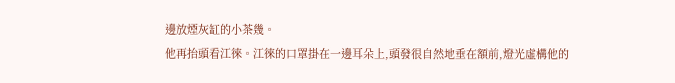邊放煙灰缸的小茶幾。
他再抬頭看江徠。江徠的口罩掛在一邊耳朵上,頭發很自然地垂在額前,燈光虛構他的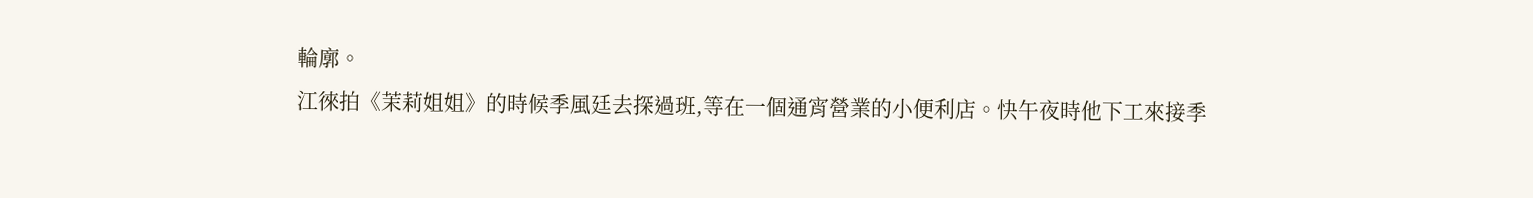輪廓。
江徠拍《茉莉姐姐》的時候季風廷去探過班,等在一個通宵營業的小便利店。快午夜時他下工來接季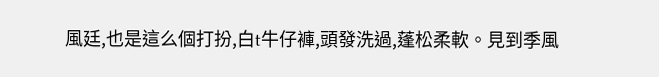風廷,也是這么個打扮,白t牛仔褲,頭發洗過,蓬松柔軟。見到季風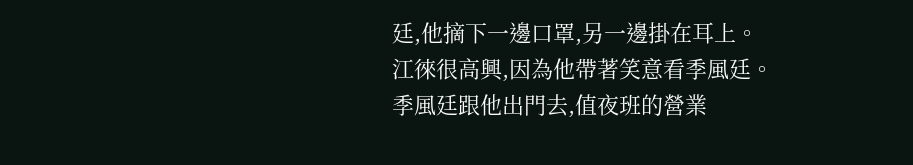廷,他摘下一邊口罩,另一邊掛在耳上。
江徠很高興,因為他帶著笑意看季風廷。
季風廷跟他出門去,值夜班的營業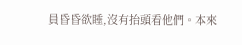員昏昏欲睡,沒有抬頭看他們。本來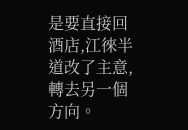是要直接回酒店,江徠半道改了主意,轉去另一個方向。